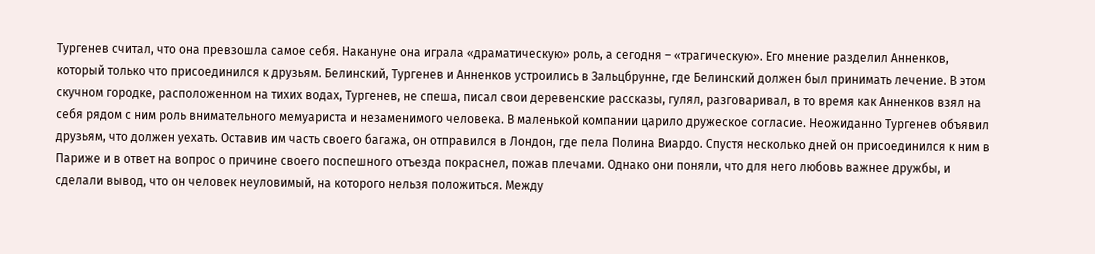Тургенев считал, что она превзошла самое себя. Накануне она играла «драматическую» роль, а сегодня – «трагическую». Его мнение разделил Анненков, который только что присоединился к друзьям. Белинский, Тургенев и Анненков устроились в Зальцбрунне, где Белинский должен был принимать лечение. В этом скучном городке, расположенном на тихих водах, Тургенев, не спеша, писал свои деревенские рассказы, гулял, разговаривал, в то время как Анненков взял на себя рядом с ним роль внимательного мемуариста и незаменимого человека. В маленькой компании царило дружеское согласие. Неожиданно Тургенев объявил друзьям, что должен уехать. Оставив им часть своего багажа, он отправился в Лондон, где пела Полина Виардо. Спустя несколько дней он присоединился к ним в Париже и в ответ на вопрос о причине своего поспешного отъезда покраснел, пожав плечами. Однако они поняли, что для него любовь важнее дружбы, и сделали вывод, что он человек неуловимый, на которого нельзя положиться. Между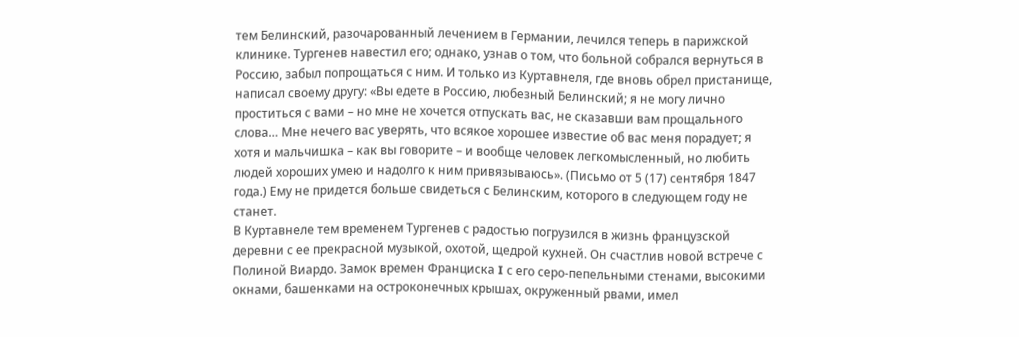тем Белинский, разочарованный лечением в Германии, лечился теперь в парижской клинике. Тургенев навестил его; однако, узнав о том, что больной собрался вернуться в Россию, забыл попрощаться с ним. И только из Куртавнеля, где вновь обрел пристанище, написал своему другу: «Вы едете в Россию, любезный Белинский; я не могу лично проститься с вами – но мне не хочется отпускать вас, не сказавши вам прощального слова… Мне нечего вас уверять, что всякое хорошее известие об вас меня порадует; я хотя и мальчишка – как вы говорите – и вообще человек легкомысленный, но любить людей хороших умею и надолго к ним привязываюсь». (Письмо от 5 (17) сентября 1847 года.) Ему не придется больше свидеться с Белинским, которого в следующем году не станет.
В Куртавнеле тем временем Тургенев с радостью погрузился в жизнь французской деревни с ее прекрасной музыкой, охотой, щедрой кухней. Он счастлив новой встрече с Полиной Виардо. Замок времен Франциска I с его серо-пепельными стенами, высокими окнами, башенками на остроконечных крышах, окруженный рвами, имел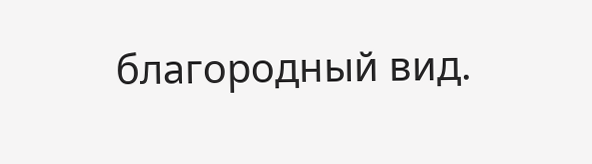благородный вид.